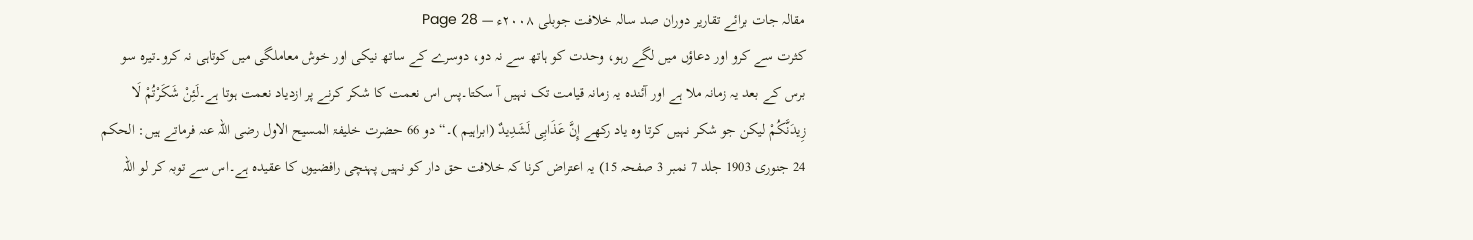مقالہ جات برائے تقاریر دوران صد سالہ خلافت جوبلی ۲۰۰۸ء — Page 28
کثرت سے کرو اور دعاؤں میں لگے رہو، وحدت کو ہاتھ سے نہ دو، دوسرے کے ساتھ نیکی اور خوش معاملگی میں کوتاہی نہ کرو۔تیرہ سو برس کے بعد یہ زمانہ ملا ہے اور آئندہ یہ زمانہ قیامت تک نہیں آ سکتا۔پس اس نعمت کا شکر کرنے پر ازدیاد نعمت ہوتا ہے۔لَئِنْ شَكَرْتُمْ لَا زِيدَنَّكُمْ لیکن جو شکر نہیں کرتا وہ یاد رکھے إِنَّ عَذَابِی لَشَدِيدٌ (ابراہیم )۔“ دو 66 حضرت خلیفۃ المسیح الاول رضی اللہ عنہ فرماتے ہیں: الحکم 24 جنوری 1903 جلد 7 نمبر 3 صفحہ 15) یہ اعتراض کرنا کہ خلافت حق دار کو نہیں پہنچی رافضیوں کا عقیدہ ہے۔اس سے توبہ کر لو اللہ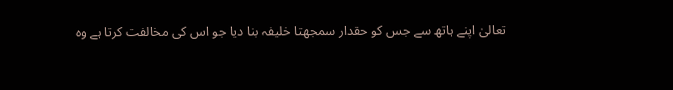تعالیٰ اپنے ہاتھ سے جس کو حقدار سمجھتا خلیفہ بنا دیا جو اس کی مخالفت کرتا ہے وہ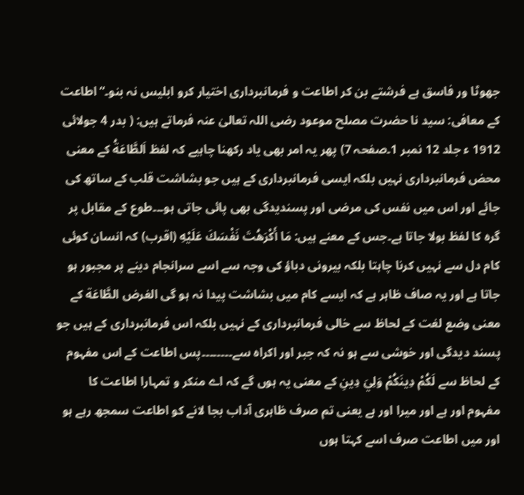جھوٹا ور فاسق ہے فرشتے بن کر اطاعت و فرمانبرداری اختیار کرو ابلیس نہ بنو۔“ اطاعت کے معافی: سید نا حضرت مصلح موعود رضی اللہ تعالیٰ عنہ فرماتے ہیں: ( بدر 4 جولائی 1912 ء جلد 12 نمبر 1۔صفحہ 7) پھر یہ امر بھی یاد رکھنا چاہیے کہ لفظ اَلطَّاعَةُ کے معنی محض فرمانبرداری نہیں بلکہ ایسی فرمانبرداری کے ہیں جو بشاشت قلب کے ساتھ کی جائے اور اس میں نفس کی مرضی اور پسندیدگی بھی پائی جاتی ہو۔۔۔طوع کے مقابل پر گرہ کا لفظ بولا جاتا ہے۔جس کے معنے ہیں: مَا أَكْرَهُتَ نَفْسَكَ عَلَيْهِ (اقرب) کہ انسان کوئی کام دل سے نہیں کرنا چاہتا بلکہ بیرونی دباؤ کی وجہ سے اسے سرانجام دینے پر مجبور ہو جاتا ہے اور یہ صاف ظاہر ہے کہ ایسے کام میں بشاشت پیدا نہ ہو گی الغرض الطَّاعَة کے معنی وضع لغت کے لحاظ سے خالی فرمانبرداری کے نہیں بلکہ اس فرمانبرداری کے ہیں جو پسند دیدگی اور خوشی سے ہو نہ کہ جبر اور اکراہ سے۔۔۔۔۔۔۔۔پس اطاعت کے اس مفہوم کے لحاظ سے لَكُمْ دِينَكُمْ وَلِيَ دِینِ کے معنی یہ ہوں گے کہ اے منکر و تمہارا اطاعت کا مفہوم اور ہے اور میرا اور ہے یعنی تم صرف ظاہری آداب بجا لانے کو اطاعت سمجھ رہے ہو اور میں اطاعت صرف اسے کہتا ہوں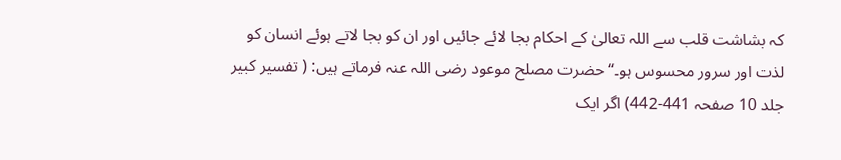کہ بشاشت قلب سے اللہ تعالیٰ کے احکام بجا لائے جائیں اور ان کو بجا لاتے ہوئے انسان کو لذت اور سرور محسوس ہو۔“ حضرت مصلح موعود رضی اللہ عنہ فرماتے ہیں: ( تفسیر کبیر جلد 10 صفحہ 441-442) اگر ایک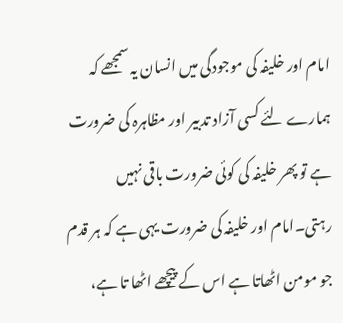امام اور خلیفہ کی موجودگی میں انسان یہ سمجھے کہ ہمارے لئے کسی آزاد تدبیر اور مظاہرہ کی ضرورت ہے تو پھر خلیفہ کی کوئی ضرورت باقی نہیں رہتی۔امام اور خلیفہ کی ضرورت یہی ہے کہ ہر قدم جو مومن اٹھاتا ہے اس کے پیچھے اٹھا تا ہے،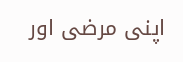اپنی مرضی اور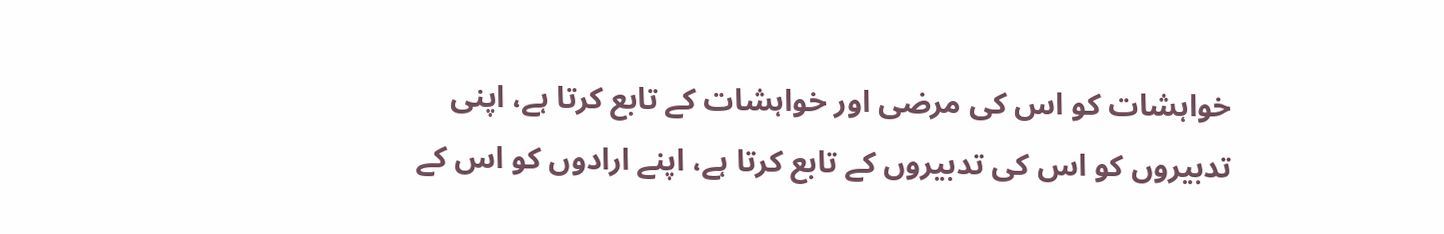خواہشات کو اس کی مرضی اور خواہشات کے تابع کرتا ہے، اپنی تدبیروں کو اس کی تدبیروں کے تابع کرتا ہے، اپنے ارادوں کو اس کے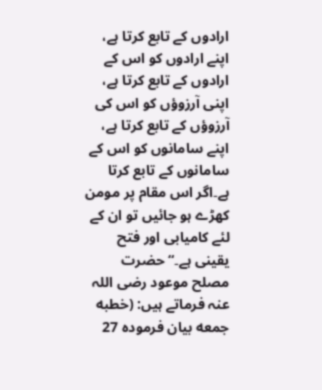ارادوں کے تابع کرتا ہے، اپنے ارادوں کو اس کے ارادوں کے تابع کرتا ہے، اپنی آرزوؤں کو اس کی آرزوؤں کے تابع کرتا ہے، اپنے سامانوں کو اس کے سامانوں کے تابع کرتا ہے۔اگر اس مقام پر مومن کھڑے ہو جائیں تو ان کے لئے کامیابی اور فتح یقینی ہے۔“ حضرت مصلح موعود رضی اللہ عنہ فرماتے ہیں: (خطبه جمعه بیان فرموده 27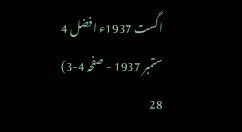اگست 1937ء افضل 4 ستمبر 1937 - صفحہ 4-3) 28